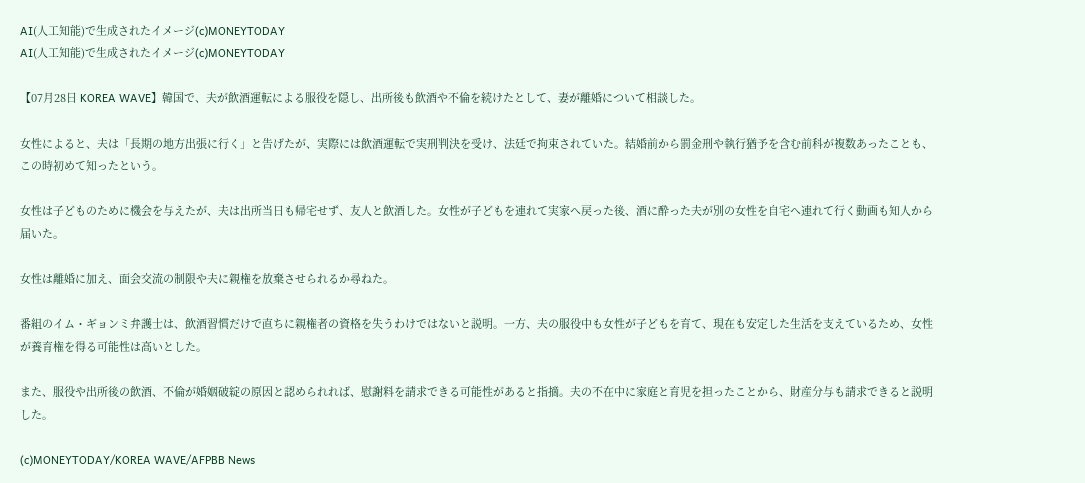AI(人工知能)で生成されたイメージ(c)MONEYTODAY
AI(人工知能)で生成されたイメージ(c)MONEYTODAY

【07月28日 KOREA WAVE】韓国で、夫が飲酒運転による服役を隠し、出所後も飲酒や不倫を続けたとして、妻が離婚について相談した。

女性によると、夫は「長期の地方出張に行く」と告げたが、実際には飲酒運転で実刑判決を受け、法廷で拘束されていた。結婚前から罰金刑や執行猶予を含む前科が複数あったことも、この時初めて知ったという。

女性は子どものために機会を与えたが、夫は出所当日も帰宅せず、友人と飲酒した。女性が子どもを連れて実家へ戻った後、酒に酔った夫が別の女性を自宅へ連れて行く動画も知人から届いた。

女性は離婚に加え、面会交流の制限や夫に親権を放棄させられるか尋ねた。

番組のイム・ギョンミ弁護士は、飲酒習慣だけで直ちに親権者の資格を失うわけではないと説明。一方、夫の服役中も女性が子どもを育て、現在も安定した生活を支えているため、女性が養育権を得る可能性は高いとした。

また、服役や出所後の飲酒、不倫が婚姻破綻の原因と認められれば、慰謝料を請求できる可能性があると指摘。夫の不在中に家庭と育児を担ったことから、財産分与も請求できると説明した。

(c)MONEYTODAY/KOREA WAVE/AFPBB News